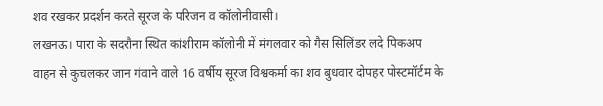शव रखकर प्रदर्शन करते सूरज के परिजन व कॉलोनीवासी।
लखनऊ। पारा के सदरौना स्थित कांशीराम कॉलोनी में मंगलवार को गैस सिलिंडर लदे पिकअप वाहन से कुचलकर जान गंवाने वाले 16 वर्षीय सूरज विश्वकर्मा का शव बुधवार दोपहर पोस्टमॉर्टम के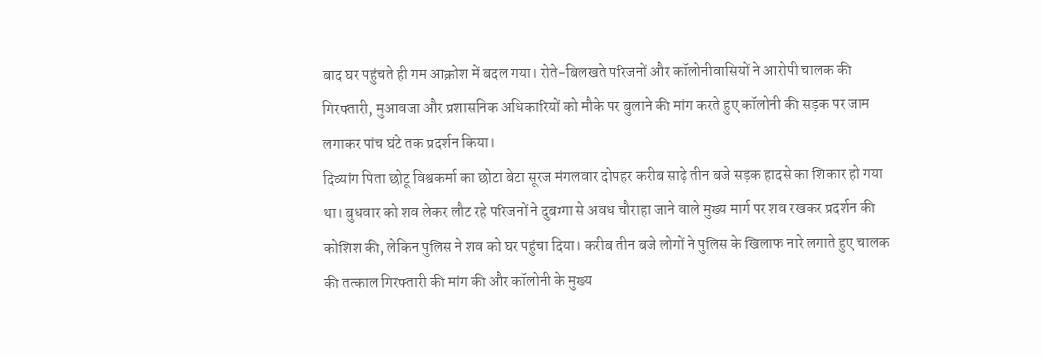बाद घर पहुंचते ही गम आक्रोश में बदल गया। रोते-बिलखते परिजनों और कॉलोनीवासियों ने आरोपी चालक की गिरफ्तारी, मुआवजा और प्रशासनिक अधिकारियों को मौके पर बुलाने की मांग करते हुए कॉलोनी की सड़क पर जाम लगाकर पांच घंटे तक प्रदर्शन किया।
दिव्यांग पिता छोटू विश्वकर्मा का छोटा बेटा सूरज मंगलवार दोपहर करीब साढ़े तीन बजे सड़क हादसे का शिकार हो गया था। बुधवार को शव लेकर लौट रहे परिजनों ने दुबग्गा से अवध चौराहा जाने वाले मुख्य मार्ग पर शव रखकर प्रदर्शन की कोशिश की, लेकिन पुलिस ने शव को घर पहुंचा दिया। करीब तीन बजे लोगों ने पुलिस के खिलाफ नारे लगाते हुए चालक की तत्काल गिरफ्तारी की मांग की और कॉलोनी के मुख्य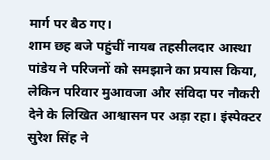मार्ग पर बैठ गए।
शाम छह बजे पहुंचीं नायब तहसीलदार आस्था पांडेय ने परिजनों को समझाने का प्रयास किया, लेकिन परिवार मुआवजा और संविदा पर नौकरी देने के लिखित आश्वासन पर अड़ा रहा। इंस्पेक्टर सुरेश सिंह ने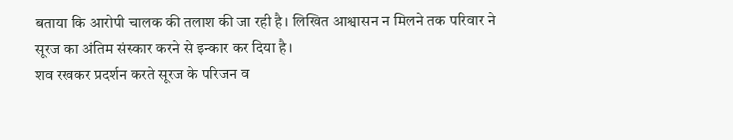बताया कि आरोपी चालक की तलाश की जा रही है। लिखित आश्वासन न मिलने तक परिवार ने सूरज का अंतिम संस्कार करने से इन्कार कर दिया है।
शव रखकर प्रदर्शन करते सूरज के परिजन व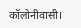कॉलोनीवासी।